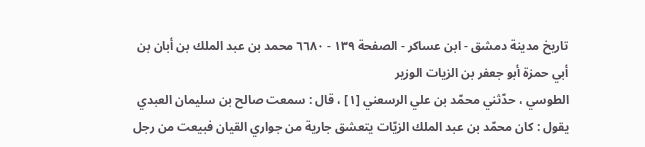تاريخ مدينة دمشق - ابن عساكر - الصفحة ١٣٩ - ٦٦٨٠ محمد بن عبد الملك بن أبان بن أبي حمزة أبو جعفر بن الزيات الوزير
الطوسي ، حدّثني محمّد بن علي الرسعني [١] ، قال : سمعت صالح بن سليمان العبدي يقول : كان محمّد بن عبد الملك الزيّات يتعشق جارية من جواري القيان فبيعت من رجل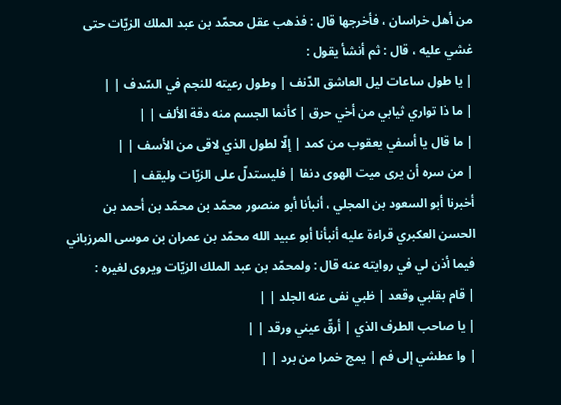من أهل خراسان ، فأخرجها قال : فذهب عقل محمّد بن عبد الملك الزيّات حتى غشي عليه ، قال : ثم أنشأ يقول :
| يا طول ساعات ليل العاشق الدّنف | وطول رعيته للنجم في السّدف | |
| ما ذا تواري ثيابي من أخي حرق | كأنما الجسم منه دقة الألف | |
| ما قال يا أسفي يعقوب من كمد | إلّا لطول الذي لاقى من الأسف | |
| من سره أن يرى ميت الهوى دنفا | فليستدلّ على الزيّات وليقف |
أخبرنا أبو السعود بن المجلي ، أنبأنا أبو منصور محمّد بن محمّد بن أحمد بن الحسن العكبري قراءة عليه أنبأنا أبو عبيد الله محمّد بن عمران بن موسى المرزباني فيما أذن لي في روايته عنه قال : ولمحمّد بن عبد الملك الزيّات ويروى لغيره :
| قام بقلبي وقعد | ظبي نفى عنه الجلد | |
| يا صاحب الطرف الذي | أرقّ عيني ورقد | |
| وا عطشي إلى فم | يمج خمرا من برد | |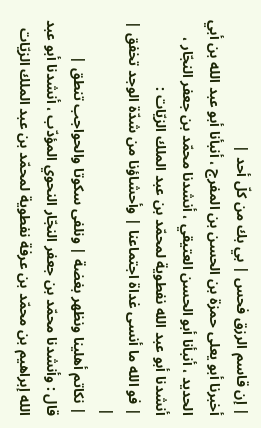| إن قاسم الرزق فحس | بي بك من كلّ أحد |
أخبرنا أبو يعلى حمزة بن الحسن بن المفرج ، أنبأنا أبو عبد الله بن أبي الحديد ، أنبأنا أبو الحسن العتيقي ، أنشدنا محمّد بن جعفر النجّار ، أنشدنا أبو عبد الله نفطوية لمحمّد بن عبد الملك الزيّات :
| فو الله ما أنسى غداة اجتماعنا | وأحشاؤنا من شدّة الوجد تخفق | |
| نكاتم أهلينا ونظهر بغضة | ونلفى سكوتا والحواجب تنطق |
قال : وأنشدنا محمّد بن جعفر النجّار النحوي المؤدّب ، أنشدنا أبو عبد الله إبراهيم بن محمّد بن عرفة نفطوية لمحمّد بن عبد الملك الزيّات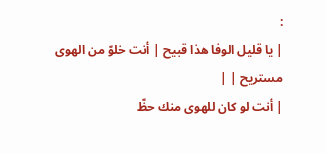:
| يا قليل الوفا هذا قبيح | أنت خلوّ من الهوى مستريح | |
| أنت لو كان للهوى منك حظّ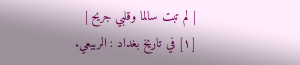| لم تبت سالما وقلبي جريح |
[١] في تاريخ بغداد : الربيعي.